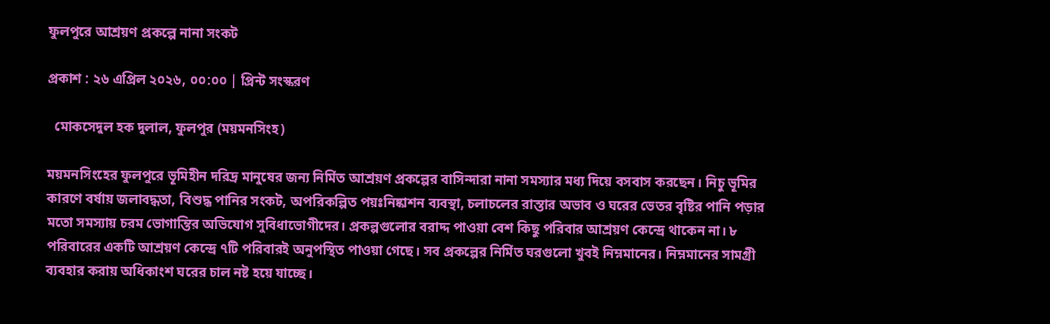ফুলপুরে আশ্রয়ণ প্রকল্পে নানা সংকট

প্রকাশ : ২৬ এপ্রিল ২০২৬, ০০:০০ | প্রিন্ট সংস্করণ

  মোকসেদুল হক দুলাল, ফুলপুর (ময়মনসিংহ)

ময়মনসিংহের ফুলপুরে ভূমিহীন দরিদ্র মানুষের জন্য নির্মিত আশ্রয়ণ প্রকল্পের বাসিন্দারা নানা সমস্যার মধ্য দিয়ে বসবাস করছেন। নিচু ভূমির কারণে বর্ষায় জলাবদ্ধতা, বিশুদ্ধ পানির সংকট, অপরিকল্পিত পয়ঃনিষ্কাশন ব্যবস্থা, চলাচলের রাস্তার অভাব ও ঘরের ভেতর বৃষ্টির পানি পড়ার মতো সমস্যায় চরম ভোগান্তির অভিযোগ সুবিধাভোগীদের। প্রকল্পগুলোর বরাদ্দ পাওয়া বেশ কিছু পরিবার আশ্রয়ণ কেন্দ্রে থাকেন না। ৮ পরিবারের একটি আশ্রয়ণ কেন্দ্রে ৭টি পরিবারই অনুপস্থিত পাওয়া গেছে। সব প্রকল্পের নির্মিত ঘরগুলো খুবই নিম্নমানের। নিম্নমানের সামগ্রী ব্যবহার করায় অধিকাংশ ঘরের চাল নষ্ট হয়ে যাচ্ছে।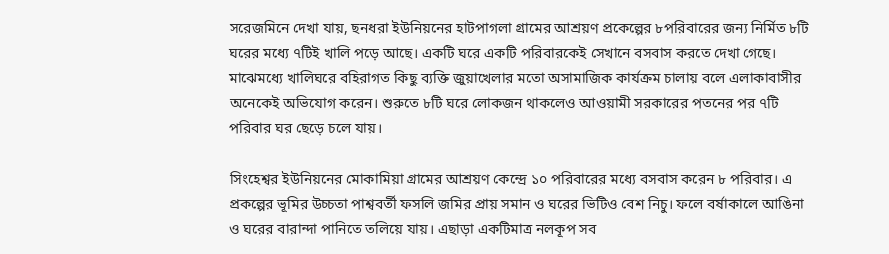সরেজমিনে দেখা যায়, ছনধরা ইউনিয়নের হাটপাগলা গ্রামের আশ্রয়ণ প্রকেল্পের ৮পরিবারের জন্য নির্মিত ৮টি ঘরের মধ্যে ৭টিই খালি পড়ে আছে। একটি ঘরে একটি পরিবারকেই সেখানে বসবাস করতে দেখা গেছে। মাঝেমধ্যে খালিঘরে বহিরাগত কিছু ব্যক্তি জুয়াখেলার মতো অসামাজিক কার্যক্রম চালায় বলে এলাকাবাসীর অনেকেই অভিযোগ করেন। শুরুতে ৮টি ঘরে লোকজন থাকলেও আওয়ামী সরকারের পতনের পর ৭টি পরিবার ঘর ছেড়ে চলে যায়।

সিংহেশ্বর ইউনিয়নের মোকামিয়া গ্রামের আশ্রয়ণ কেন্দ্রে ১০ পরিবারের মধ্যে বসবাস করেন ৮ পরিবার। এ প্রকল্পের ভূমির উচ্চতা পাশ্ববর্তী ফসলি জমির প্রায় সমান ও ঘরের ভিটিও বেশ নিচু। ফলে বর্ষাকালে আঙিনা ও ঘরের বারান্দা পানিতে তলিয়ে যায়। এছাড়া একটিমাত্র নলকূপ সব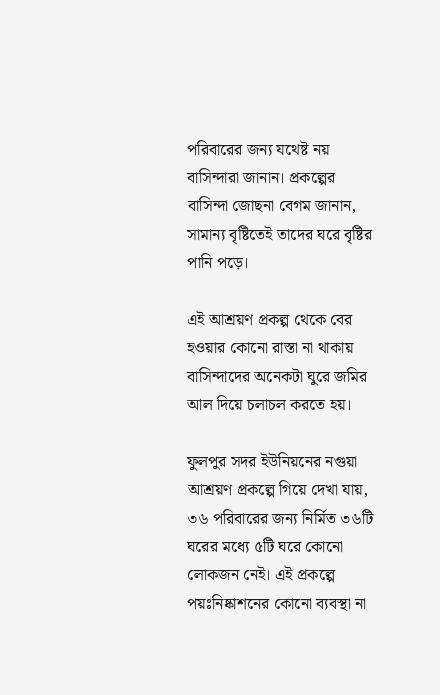পরিবারের জন্য যথেষ্ট নয় বাসিন্দারা জানান। প্রকল্পের বাসিন্দা জোছনা বেগম জানান, সামান্য বৃষ্টিতেই তাদের ঘরে বৃষ্টির পানি পড়ে।

এই আশ্রয়ণ প্রকল্প থেকে বের হওয়ার কোনো রাস্তা না থাকায় বাসিন্দাদের অনেকটা ঘুরে জমির আল দিয়ে চলাচল করতে হয়।

ফুলপুর সদর ইউনিয়নের নগুয়া আশ্রয়ণ প্রকল্পে গিয়ে দেখা যায়, ৩৬ পরিবারের জন্য নির্মিত ৩৬টি ঘরের মধ্যে ৫টি ঘরে কোনো লোকজন নেই। এই প্রকল্পে পয়ঃনিষ্কাশনের কোনো ব্যবস্থা না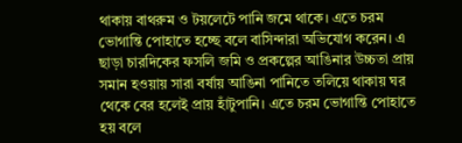থাকায় বাথরুম ও টয়লেটে পানি জমে থাকে। এতে চরম ভোগান্তি পোহাতে হচ্ছে বলে বাসিন্দারা অভিযোগ করেন। এ ছাড়া চারদিকের ফসলি জমি ও প্রকল্পের আঙিনার উচ্চতা প্রায় সমান হওয়ায় সারা বর্ষায় আঙিনা পানিতে তলিয়ে থাকায় ঘর থেকে বের হলেই প্রায় হাঁটুপানি। এতে চরম ভোগান্তি পোহাতে হয় বলে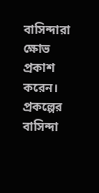বাসিন্দারা ক্ষোভ প্রকাশ করেন। প্রকল্পের বাসিন্দা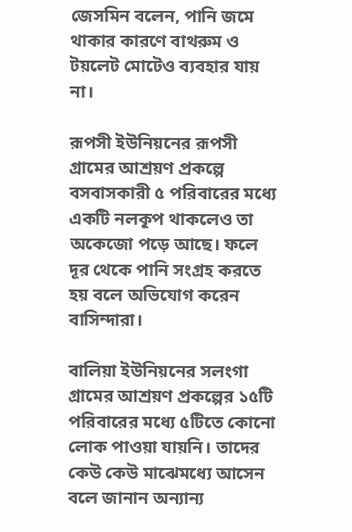জেসমিন বলেন, পানি জমে থাকার কারণে বাথরুম ও টয়লেট মোটেও ব্যবহার যায় না।

রূপসী ইউনিয়নের রূপসী গ্রামের আশ্রয়ণ প্রকল্পে বসবাসকারী ৫ পরিবারের মধ্যে একটি নলকূপ থাকলেও তা অকেজো পড়ে আছে। ফলে দূর থেকে পানি সংগ্রহ করতে হয় বলে অভিযোগ করেন বাসিন্দারা।

বালিয়া ইউনিয়নের সলংগা গ্রামের আশ্রয়ণ প্রকল্পের ১৫টি পরিবারের মধ্যে ৫টিতে কোনো লোক পাওয়া যায়নি। তাদের কেউ কেউ মাঝেমধ্যে আসেন বলে জানান অন্যান্য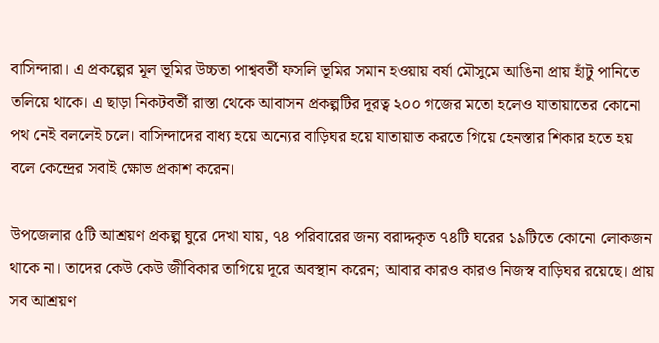বাসিন্দারা। এ প্রকল্পের মূল ভূমির উচ্চতা পাশ্ববর্তী ফসলি ভূমির সমান হওয়ায় বর্ষা মৌসুমে আঙিনা প্রায় হাঁটু পানিতে তলিয়ে থাকে। এ ছাড়া নিকটবর্তী রাস্তা থেকে আবাসন প্রকল্পটির দূরত্ব ২০০ গজের মতো হলেও যাতায়াতের কোনো পথ নেই বললেই চলে। বাসিন্দাদের বাধ্য হয়ে অন্যের বাড়িঘর হয়ে যাতায়াত করতে গিয়ে হেনস্তার শিকার হতে হয় বলে কেন্দ্রের সবাই ক্ষোভ প্রকাশ করেন।

উপজেলার ৫টি আশ্রয়ণ প্রকল্প ঘুরে দেখা যায়, ৭৪ পরিবারের জন্য বরাদ্দকৃত ৭৪টি ঘরের ১৯টিতে কোনো লোকজন থাকে না। তাদের কেউ কেউ জীবিকার তাগিয়ে দূরে অবস্থান করেন; আবার কারও কারও নিজস্ব বাড়িঘর রয়েছে। প্রায় সব আশ্রয়ণ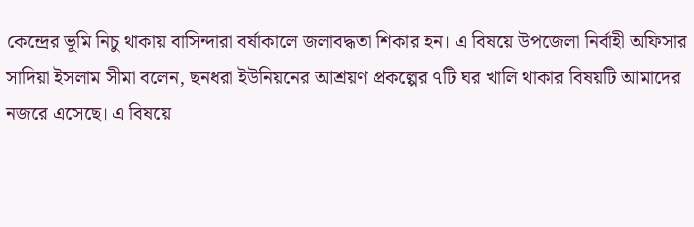কেন্দ্রের ভূমি নিচু থাকায় বাসিন্দারা বর্ষাকালে জলাবদ্ধতা শিকার হন। এ বিষয়ে উপজেলা নির্বাহী অফিসার সাদিয়া ইসলাম সীমা বলেন, ছনধরা ইউনিয়নের আশ্রয়ণ প্রকল্পের ৭টি ঘর খালি থাকার বিষয়টি আমাদের নজরে এসেছে। এ বিষয়ে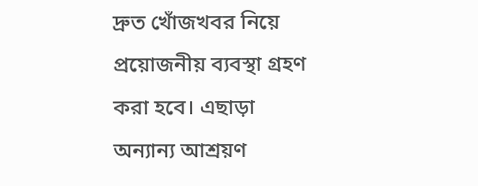দ্রুত খোঁজখবর নিয়ে প্রয়োজনীয় ব্যবস্থা গ্রহণ করা হবে। এছাড়া অন্যান্য আশ্রয়ণ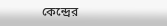কেন্দ্রের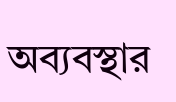অব্যবস্থার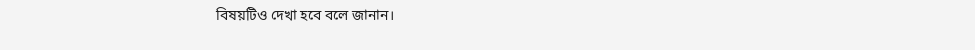বিষয়টিও দেখা হবে বলে জানান।